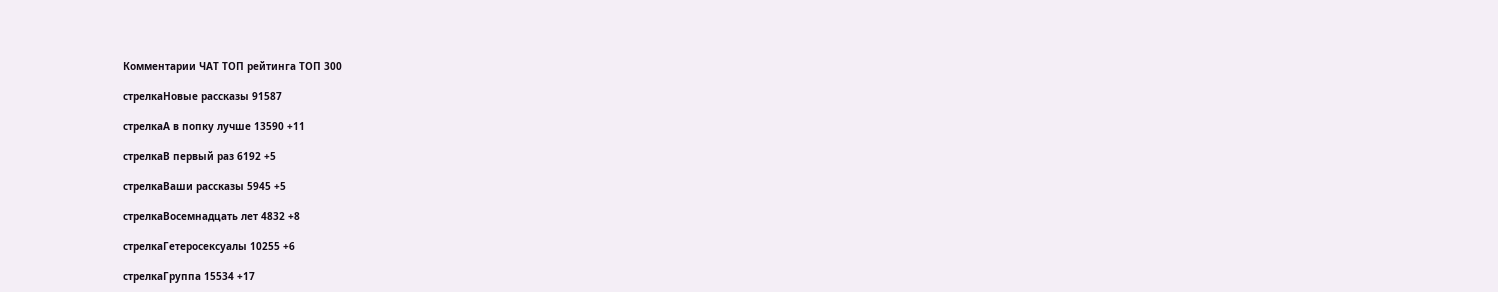Комментарии ЧАТ ТОП рейтинга ТОП 300

стрелкаНовые рассказы 91587

стрелкаА в попку лучше 13590 +11

стрелкаВ первый раз 6192 +5

стрелкаВаши рассказы 5945 +5

стрелкаВосемнадцать лет 4832 +8

стрелкаГетеросексуалы 10255 +6

стрелкаГруппа 15534 +17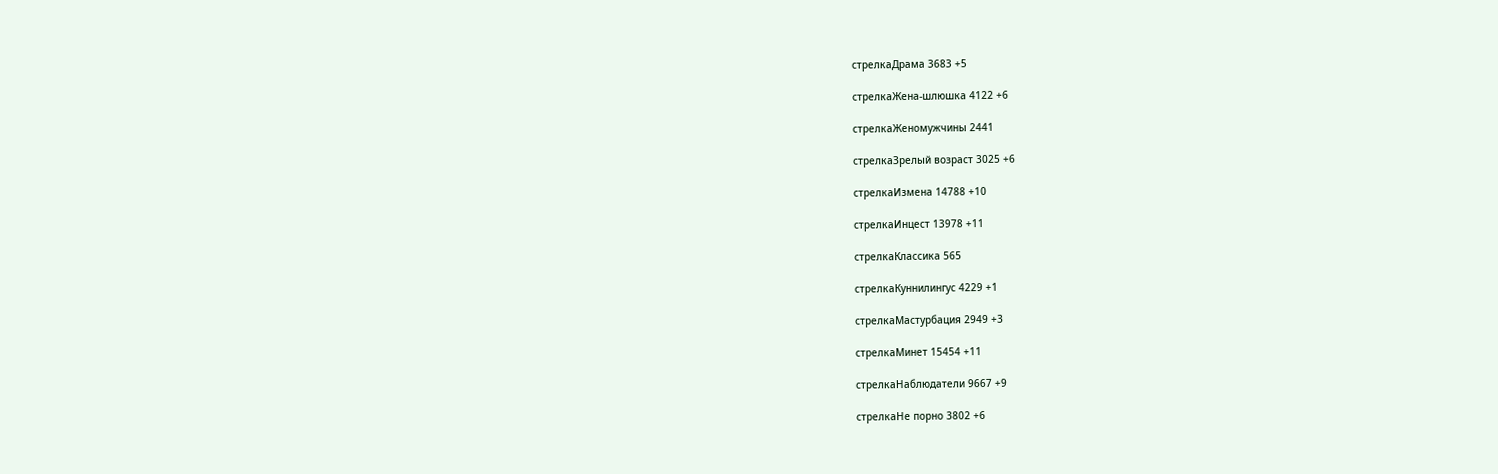стрелкаДрама 3683 +5

стрелкаЖена-шлюшка 4122 +6

стрелкаЖеномужчины 2441

стрелкаЗрелый возраст 3025 +6

стрелкаИзмена 14788 +10

стрелкаИнцест 13978 +11

стрелкаКлассика 565

стрелкаКуннилингус 4229 +1

стрелкаМастурбация 2949 +3

стрелкаМинет 15454 +11

стрелкаНаблюдатели 9667 +9

стрелкаНе порно 3802 +6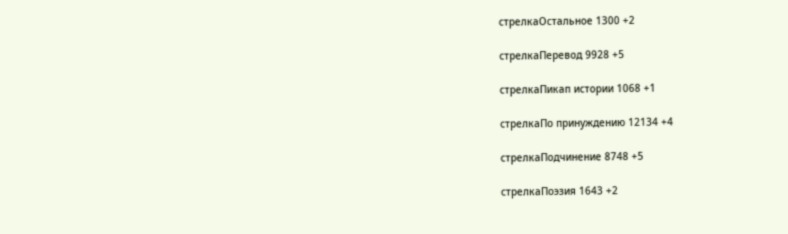стрелкаОстальное 1300 +2

стрелкаПеревод 9928 +5

стрелкаПикап истории 1068 +1

стрелкаПо принуждению 12134 +4

стрелкаПодчинение 8748 +5

стрелкаПоэзия 1643 +2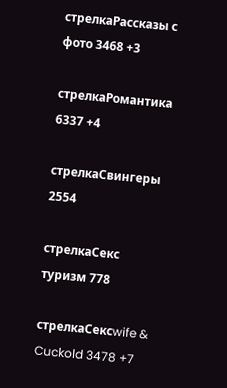стрелкаРассказы с фото 3468 +3

стрелкаРомантика 6337 +4

стрелкаСвингеры 2554

стрелкаСекс туризм 778

стрелкаСексwife & Cuckold 3478 +7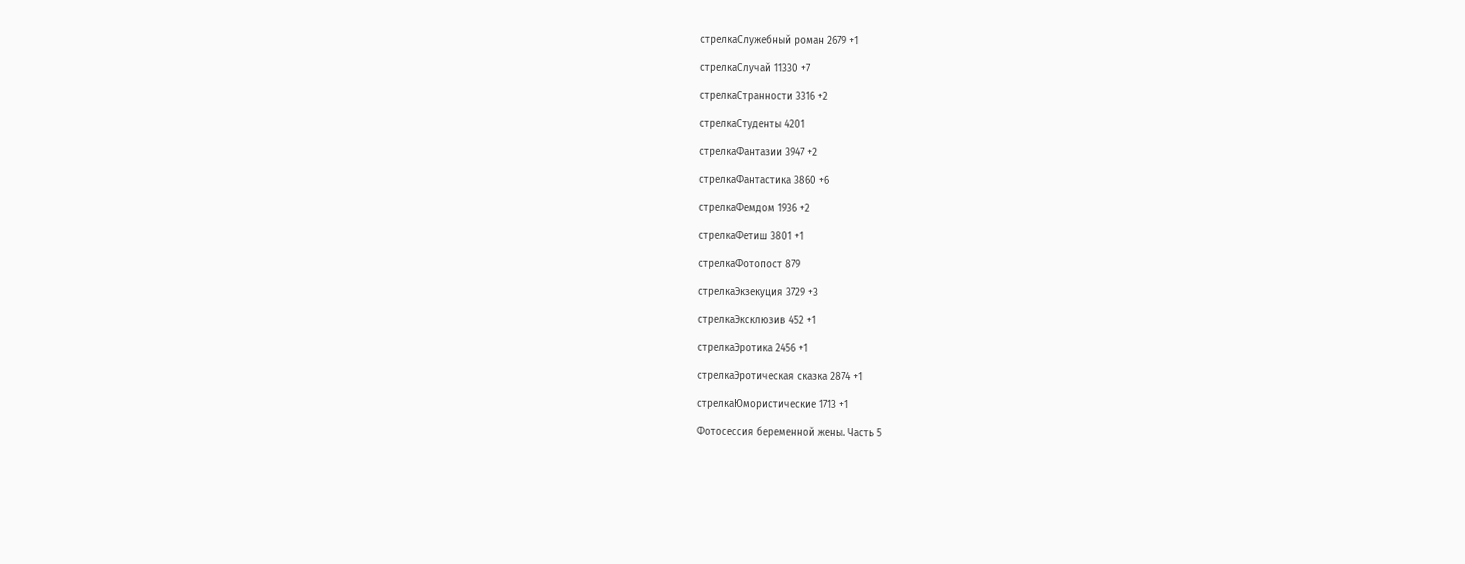стрелкаСлужебный роман 2679 +1

стрелкаСлучай 11330 +7

стрелкаСтранности 3316 +2

стрелкаСтуденты 4201

стрелкаФантазии 3947 +2

стрелкаФантастика 3860 +6

стрелкаФемдом 1936 +2

стрелкаФетиш 3801 +1

стрелкаФотопост 879

стрелкаЭкзекуция 3729 +3

стрелкаЭксклюзив 452 +1

стрелкаЭротика 2456 +1

стрелкаЭротическая сказка 2874 +1

стрелкаЮмористические 1713 +1

Фотосессия беременной жены. Часть 5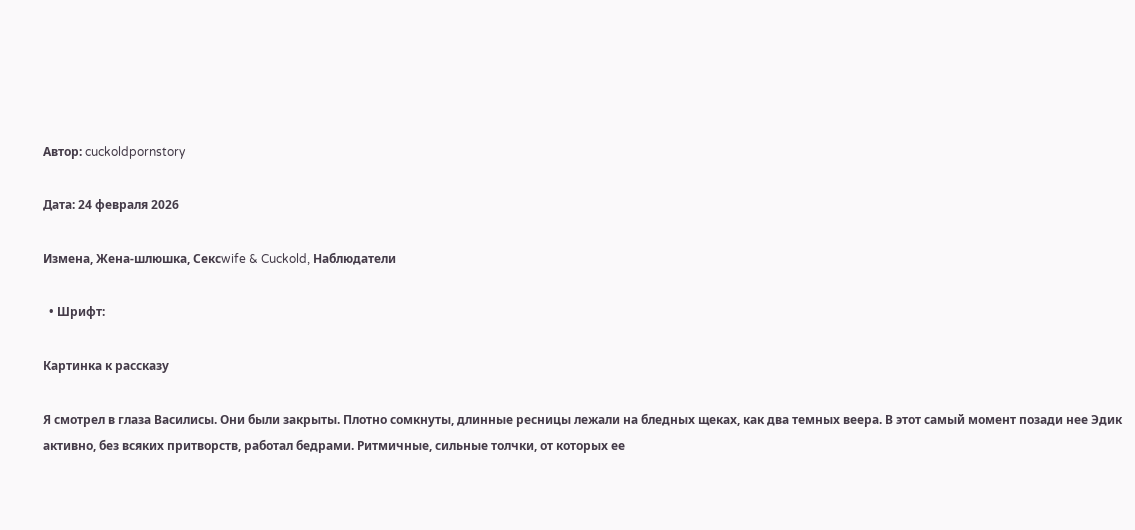Автор: cuckoldpornstory

Дата: 24 февраля 2026

Измена, Жена-шлюшка, Сексwife & Cuckold, Наблюдатели

  • Шрифт:

Картинка к рассказу

Я смотрел в глаза Василисы. Они были закрыты. Плотно сомкнуты, длинные ресницы лежали на бледных щеках, как два темных веера. В этот самый момент позади нее Эдик активно, без всяких притворств, работал бедрами. Ритмичные, сильные толчки, от которых ее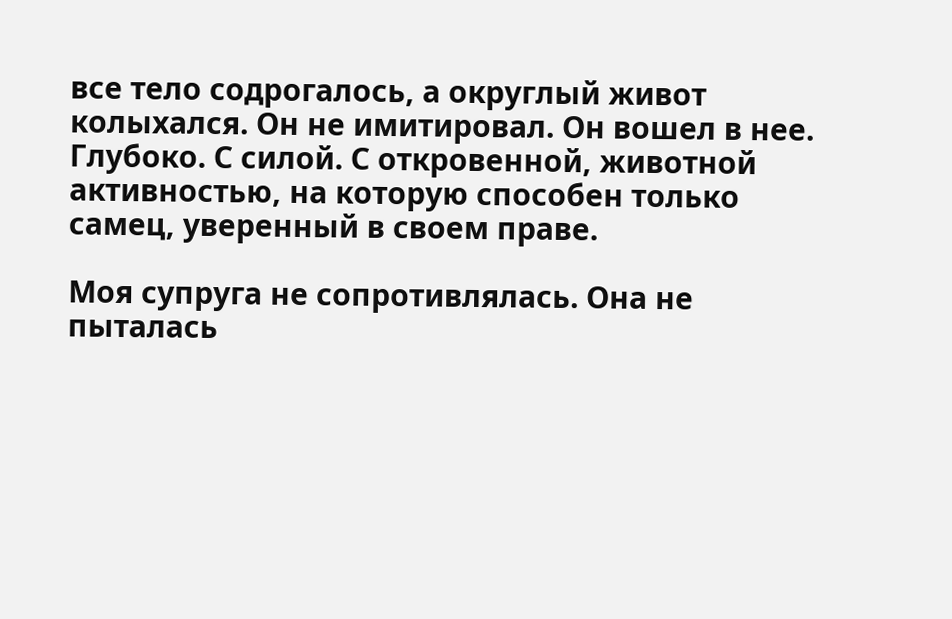все тело содрогалось, а округлый живот колыхался. Он не имитировал. Он вошел в нее. Глубоко. С силой. С откровенной, животной активностью, на которую способен только самец, уверенный в своем праве.

Моя супруга не сопротивлялась. Она не пыталась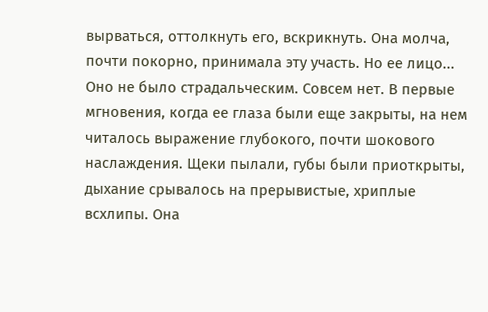вырваться, оттолкнуть его, вскрикнуть. Она молча, почти покорно, принимала эту участь. Но ее лицо... Оно не было страдальческим. Совсем нет. В первые мгновения, когда ее глаза были еще закрыты, на нем читалось выражение глубокого, почти шокового наслаждения. Щеки пылали, губы были приоткрыты, дыхание срывалось на прерывистые, хриплые всхлипы. Она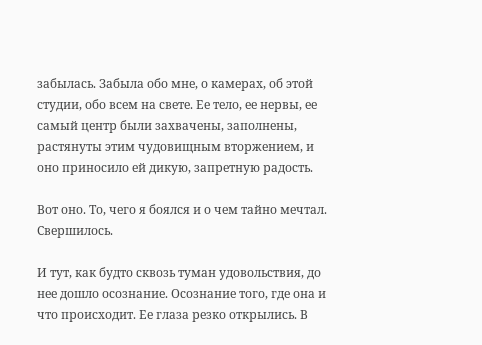забылась. Забыла обо мне, о камерах, об этой студии, обо всем на свете. Ее тело, ее нервы, ее самый центр были захвачены, заполнены, растянуты этим чудовищным вторжением, и оно приносило ей дикую, запретную радость.

Вот оно. То, чего я боялся и о чем тайно мечтал. Свершилось.

И тут, как будто сквозь туман удовольствия, до нее дошло осознание. Осознание того, где она и что происходит. Ее глаза резко открылись. В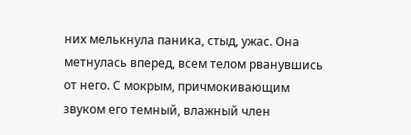них мелькнула паника, стыд, ужас. Она метнулась вперед, всем телом рванувшись от него. С мокрым, причмокивающим звуком его темный, влажный член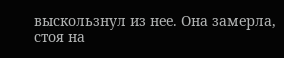выскользнул из нее. Она замерла, стоя на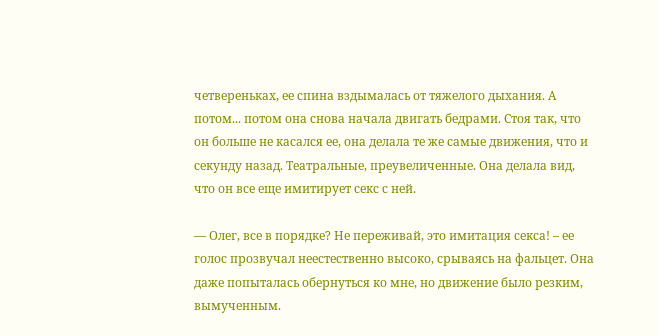четвереньках, ее спина вздымалась от тяжелого дыхания. А потом... потом она снова начала двигать бедрами. Стоя так, что он больше не касался ее, она делала те же самые движения, что и секунду назад. Театральные, преувеличенные. Она делала вид, что он все еще имитирует секс с ней.

— Олег, все в порядке? Не переживай, это имитация секса! – ее голос прозвучал неестественно высоко, срываясь на фальцет. Она даже попыталась обернуться ко мне, но движение было резким, вымученным.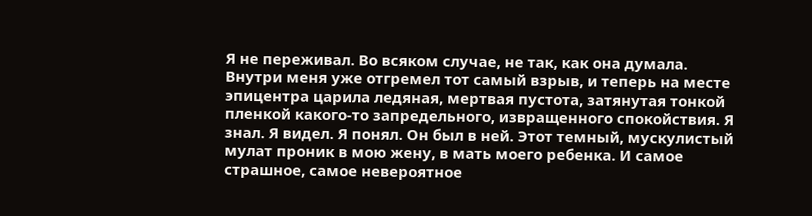Я не переживал. Во всяком случае, не так, как она думала. Внутри меня уже отгремел тот самый взрыв, и теперь на месте эпицентра царила ледяная, мертвая пустота, затянутая тонкой пленкой какого-то запредельного, извращенного спокойствия. Я знал. Я видел. Я понял. Он был в ней. Этот темный, мускулистый мулат проник в мою жену, в мать моего ребенка. И самое страшное, самое невероятное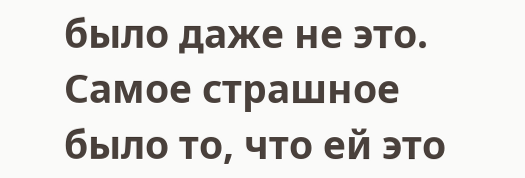было даже не это. Самое страшное было то, что ей это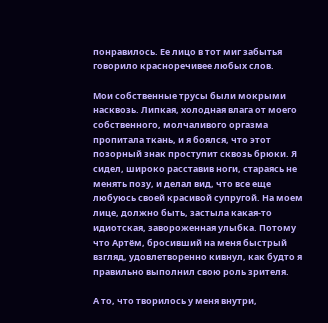понравилось. Ее лицо в тот миг забытья говорило красноречивее любых слов.

Мои собственные трусы были мокрыми насквозь. Липкая, холодная влага от моего собственного, молчаливого оргазма пропитала ткань, и я боялся, что этот позорный знак проступит сквозь брюки. Я сидел, широко расставив ноги, стараясь не менять позу, и делал вид, что все еще любуюсь своей красивой супругой. На моем лице, должно быть, застыла какая-то идиотская, завороженная улыбка. Потому что Артём, бросивший на меня быстрый взгляд, удовлетворенно кивнул, как будто я правильно выполнил свою роль зрителя.

А то, что творилось у меня внутри,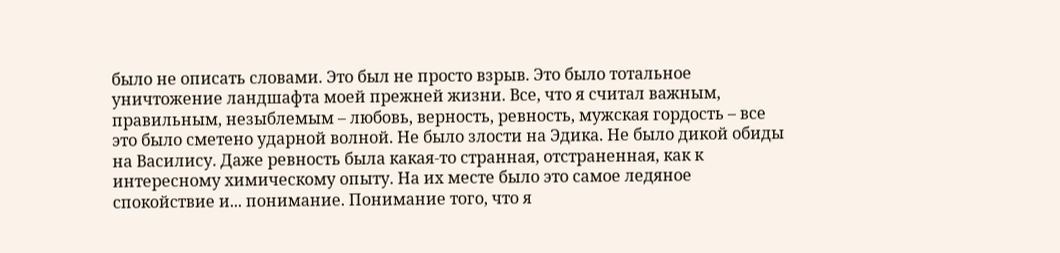было не описать словами. Это был не просто взрыв. Это было тотальное уничтожение ландшафта моей прежней жизни. Все, что я считал важным, правильным, незыблемым – любовь, верность, ревность, мужская гордость – все это было сметено ударной волной. Не было злости на Эдика. Не было дикой обиды на Василису. Даже ревность была какая-то странная, отстраненная, как к интересному химическому опыту. На их месте было это самое ледяное спокойствие и... понимание. Понимание того, что я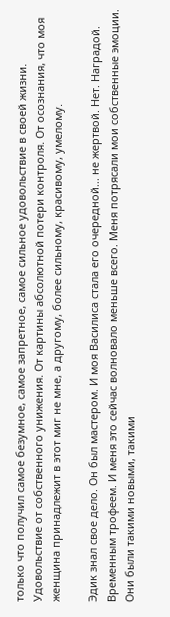только что получил самое безумное, самое запретное, самое сильное удовольствие в своей жизни. Удовольствие от собственного унижения. От картины абсолютной потери контроля. От осознания, что моя женщина принадлежит в этот миг не мне, а другому, более сильному, красивому, умелому.

Эдик знал свое дело. Он был мастером. И моя Василиса стала его очередной... не жертвой. Нет. Наградой. Временным трофеем. И меня это сейчас волновало меньше всего. Меня потрясали мои собственные эмоции. Они были такими новыми, такими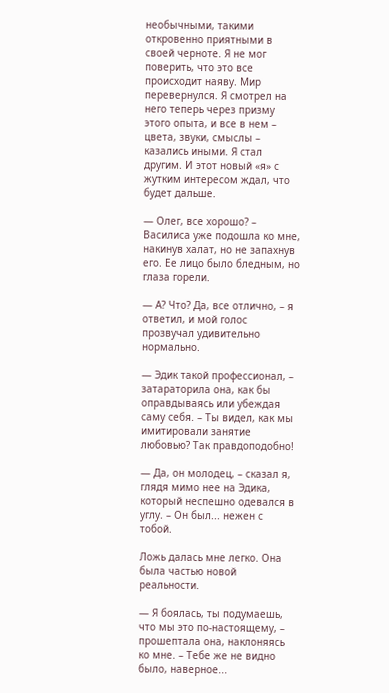необычными, такими откровенно приятными в своей черноте. Я не мог поверить, что это все происходит наяву. Мир перевернулся. Я смотрел на него теперь через призму этого опыта, и все в нем – цвета, звуки, смыслы – казались иными. Я стал другим. И этот новый «я» с жутким интересом ждал, что будет дальше.

— Олег, все хорошо? – Василиса уже подошла ко мне, накинув халат, но не запахнув его. Ее лицо было бледным, но глаза горели.

— А? Что? Да, все отлично, – я ответил, и мой голос прозвучал удивительно нормально.

— Эдик такой профессионал, – затараторила она, как бы оправдываясь или убеждая саму себя. – Ты видел, как мы имитировали занятие любовью? Так правдоподобно!

— Да, он молодец, – сказал я, глядя мимо нее на Эдика, который неспешно одевался в углу. – Он был... нежен с тобой.

Ложь далась мне легко. Она была частью новой реальности.

— Я боялась, ты подумаешь, что мы это по-настоящему, – прошептала она, наклоняясь ко мне. – Тебе же не видно было, наверное...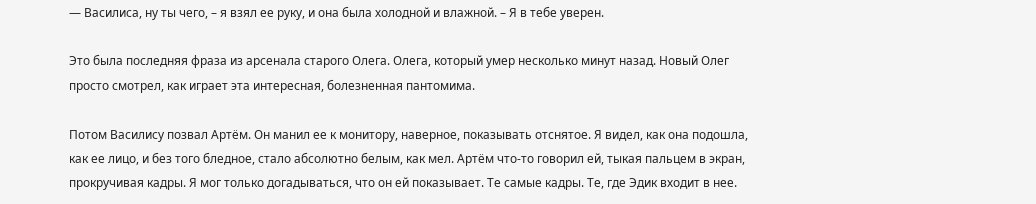— Василиса, ну ты чего, – я взял ее руку, и она была холодной и влажной. – Я в тебе уверен.

Это была последняя фраза из арсенала старого Олега. Олега, который умер несколько минут назад. Новый Олег просто смотрел, как играет эта интересная, болезненная пантомима.

Потом Василису позвал Артём. Он манил ее к монитору, наверное, показывать отснятое. Я видел, как она подошла, как ее лицо, и без того бледное, стало абсолютно белым, как мел. Артём что-то говорил ей, тыкая пальцем в экран, прокручивая кадры. Я мог только догадываться, что он ей показывает. Те самые кадры. Те, где Эдик входит в нее.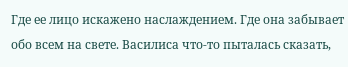Где ее лицо искажено наслаждением. Где она забывает обо всем на свете. Василиса что-то пыталась сказать,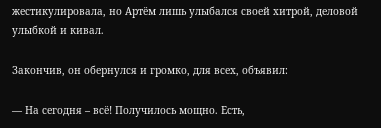жестикулировала, но Артём лишь улыбался своей хитрой, деловой улыбкой и кивал.

Закончив, он обернулся и громко, для всех, объявил:

— На сегодня – всё! Получилось мощно. Есть,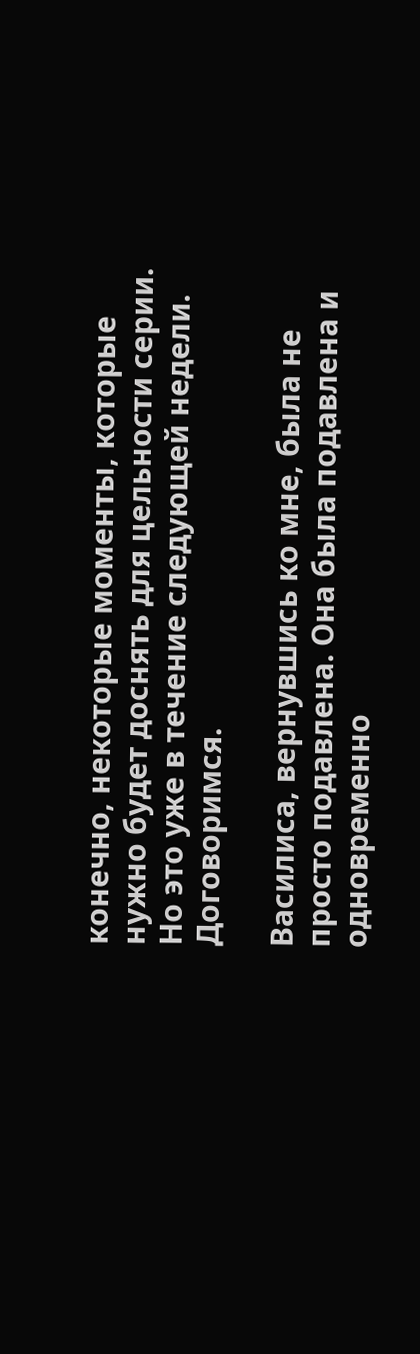конечно, некоторые моменты, которые нужно будет доснять для цельности серии. Но это уже в течение следующей недели. Договоримся.

Василиса, вернувшись ко мне, была не просто подавлена. Она была подавлена и одновременно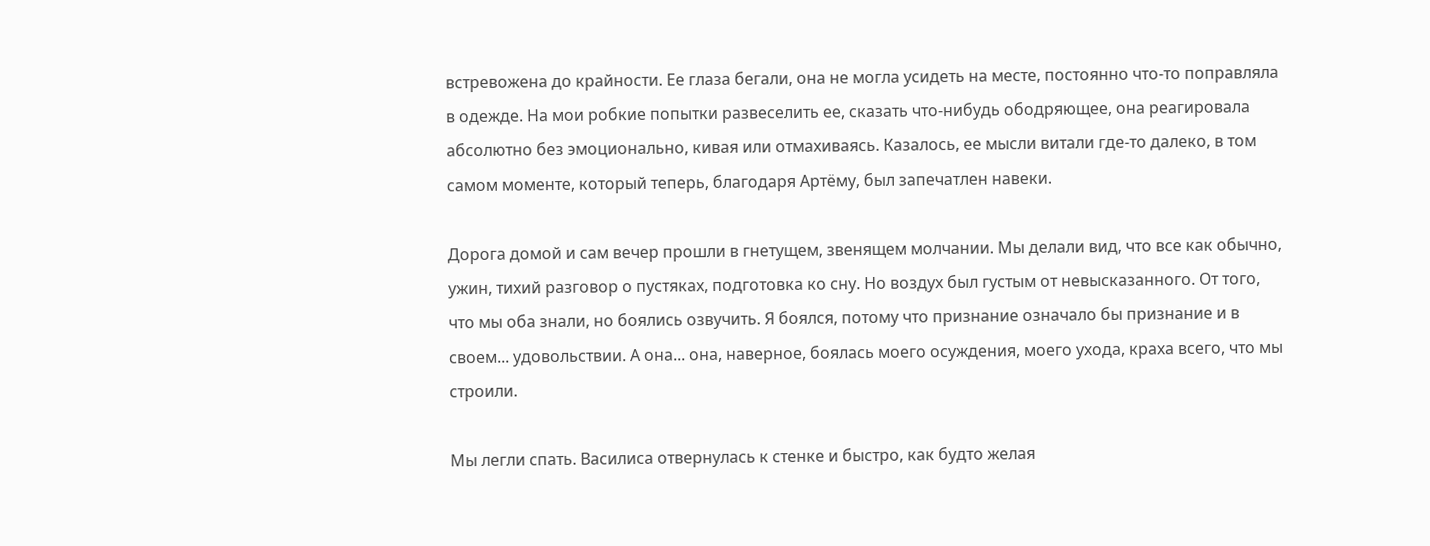встревожена до крайности. Ее глаза бегали, она не могла усидеть на месте, постоянно что-то поправляла в одежде. На мои робкие попытки развеселить ее, сказать что-нибудь ободряющее, она реагировала абсолютно без эмоционально, кивая или отмахиваясь. Казалось, ее мысли витали где-то далеко, в том самом моменте, который теперь, благодаря Артёму, был запечатлен навеки.

Дорога домой и сам вечер прошли в гнетущем, звенящем молчании. Мы делали вид, что все как обычно, ужин, тихий разговор о пустяках, подготовка ко сну. Но воздух был густым от невысказанного. От того, что мы оба знали, но боялись озвучить. Я боялся, потому что признание означало бы признание и в своем... удовольствии. А она... она, наверное, боялась моего осуждения, моего ухода, краха всего, что мы строили.

Мы легли спать. Василиса отвернулась к стенке и быстро, как будто желая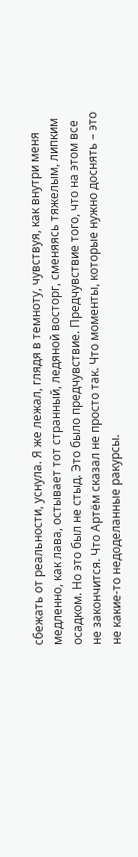сбежать от реальности, уснула. Я же лежал, глядя в темноту, чувствуя, как внутри меня медленно, как лава, остывает тот странный, ледяной восторг, сменяясь тяжелым, липким осадком. Но это был не стыд. Это было предчувствие. Предчувствие того, что на этом все не закончится. Что Артём сказал не просто так. Что моменты, которые нужно доснять – это не какие-то недоделанные ракурсы.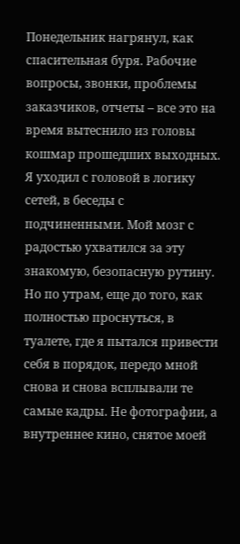Понедельник нагрянул, как спасительная буря. Рабочие вопросы, звонки, проблемы заказчиков, отчеты – все это на время вытеснило из головы кошмар прошедших выходных. Я уходил с головой в логику сетей, в беседы с подчиненными. Мой мозг с радостью ухватился за эту знакомую, безопасную рутину. Но по утрам, еще до того, как полностью проснуться, в туалете, где я пытался привести себя в порядок, передо мной снова и снова всплывали те самые кадры. Не фотографии, а внутреннее кино, снятое моей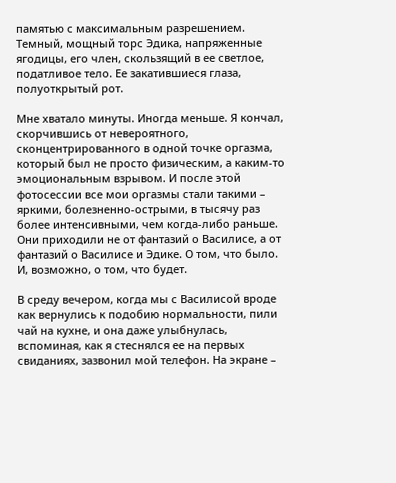памятью с максимальным разрешением. Темный, мощный торс Эдика, напряженные ягодицы, его член, скользящий в ее светлое, податливое тело. Ее закатившиеся глаза, полуоткрытый рот.

Мне хватало минуты. Иногда меньше. Я кончал, скорчившись от невероятного, сконцентрированного в одной точке оргазма, который был не просто физическим, а каким-то эмоциональным взрывом. И после этой фотосессии все мои оргазмы стали такими – яркими, болезненно-острыми, в тысячу раз более интенсивными, чем когда-либо раньше. Они приходили не от фантазий о Василисе, а от фантазий о Василисе и Эдике. О том, что было. И, возможно, о том, что будет.

В среду вечером, когда мы с Василисой вроде как вернулись к подобию нормальности, пили чай на кухне, и она даже улыбнулась, вспоминая, как я стеснялся ее на первых свиданиях, зазвонил мой телефон. На экране –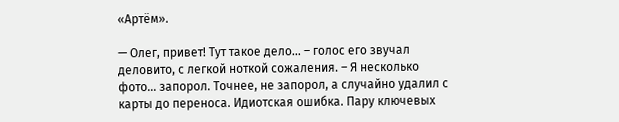«Артём».

— Олег, привет! Тут такое дело... – голос его звучал деловито, с легкой ноткой сожаления. – Я несколько фото... запорол. Точнее, не запорол, а случайно удалил с карты до переноса. Идиотская ошибка. Пару ключевых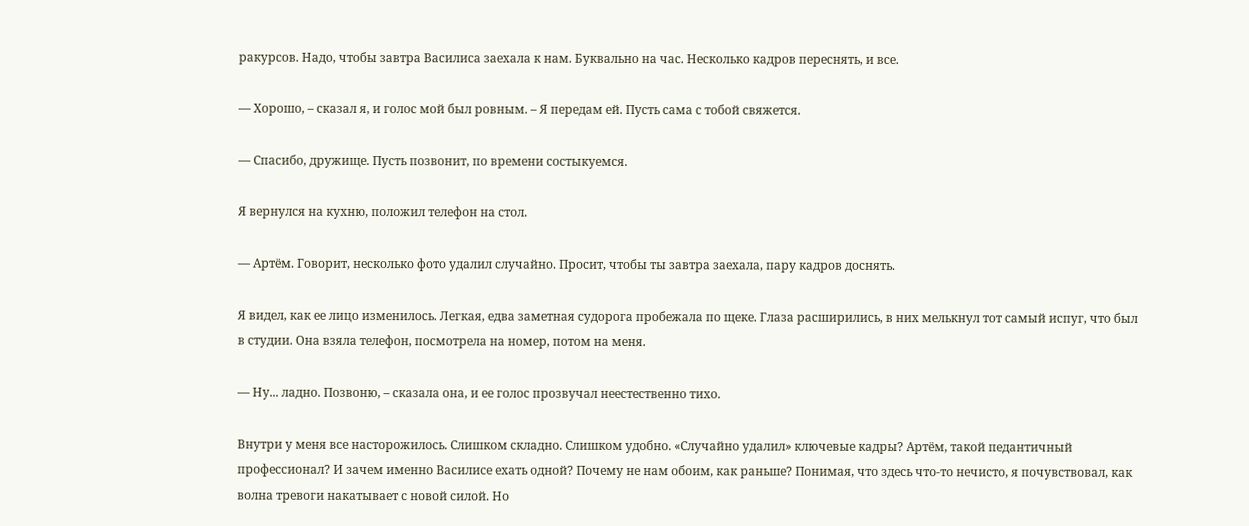ракурсов. Надо, чтобы завтра Василиса заехала к нам. Буквально на час. Несколько кадров переснять, и все.

— Хорошо, – сказал я, и голос мой был ровным. – Я передам ей. Пусть сама с тобой свяжется.

— Спасибо, дружище. Пусть позвонит, по времени состыкуемся.

Я вернулся на кухню, положил телефон на стол.

— Артём. Говорит, несколько фото удалил случайно. Просит, чтобы ты завтра заехала, пару кадров доснять.

Я видел, как ее лицо изменилось. Легкая, едва заметная судорога пробежала по щеке. Глаза расширились, в них мелькнул тот самый испуг, что был в студии. Она взяла телефон, посмотрела на номер, потом на меня.

— Ну... ладно. Позвоню, – сказала она, и ее голос прозвучал неестественно тихо.

Внутри у меня все насторожилось. Слишком складно. Слишком удобно. «Случайно удалил» ключевые кадры? Артём, такой педантичный профессионал? И зачем именно Василисе ехать одной? Почему не нам обоим, как раньше? Понимая, что здесь что-то нечисто, я почувствовал, как волна тревоги накатывает с новой силой. Но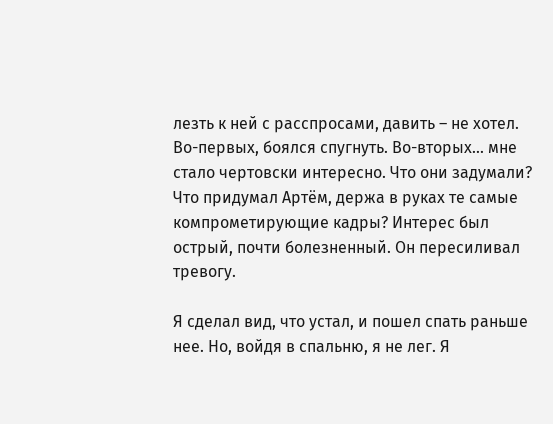лезть к ней с расспросами, давить – не хотел. Во-первых, боялся спугнуть. Во-вторых... мне стало чертовски интересно. Что они задумали? Что придумал Артём, держа в руках те самые компрометирующие кадры? Интерес был острый, почти болезненный. Он пересиливал тревогу.

Я сделал вид, что устал, и пошел спать раньше нее. Но, войдя в спальню, я не лег. Я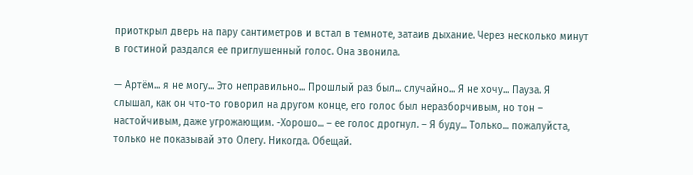приоткрыл дверь на пару сантиметров и встал в темноте, затаив дыхание. Через несколько минут в гостиной раздался ее приглушенный голос. Она звонила.

— Артём... я не могу... Это неправильно... Прошлый раз был... случайно... Я не хочу... Пауза. Я слышал, как он что-то говорил на другом конце, его голос был неразборчивым, но тон – настойчивым, даже угрожающим. -Хорошо... – ее голос дрогнул. – Я буду... Только... пожалуйста, только не показывай это Олегу. Никогда. Обещай.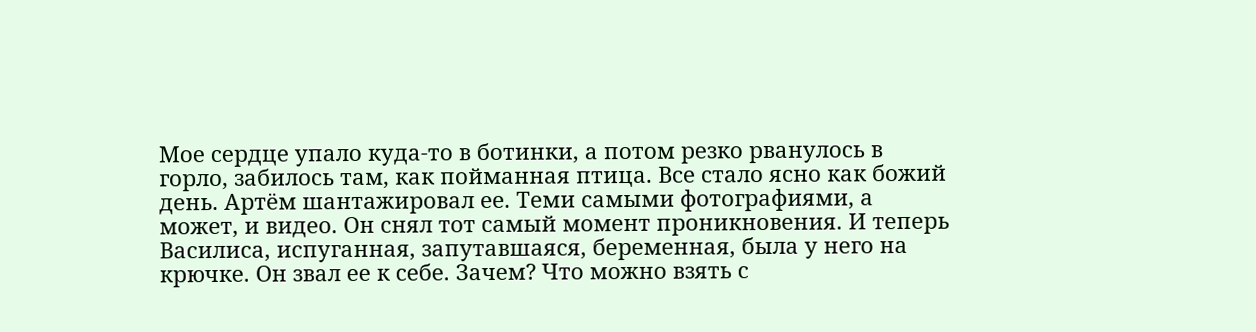Мое сердце упало куда-то в ботинки, а потом резко рванулось в горло, забилось там, как пойманная птица. Все стало ясно как божий день. Артём шантажировал ее. Теми самыми фотографиями, а может, и видео. Он снял тот самый момент проникновения. И теперь Василиса, испуганная, запутавшаяся, беременная, была у него на крючке. Он звал ее к себе. Зачем? Что можно взять с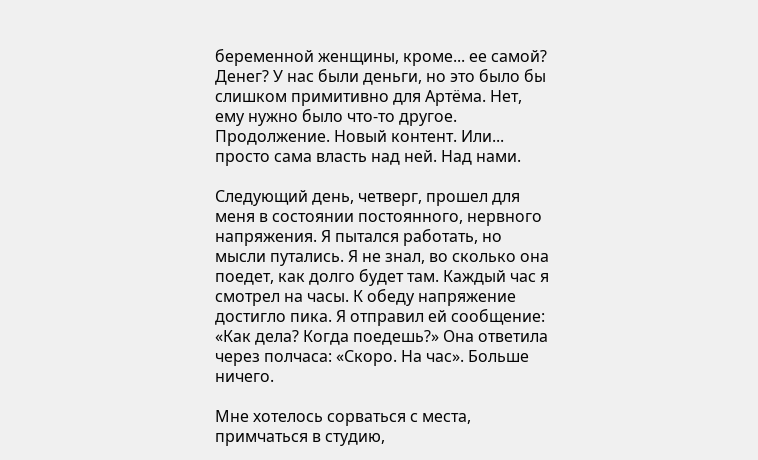беременной женщины, кроме... ее самой? Денег? У нас были деньги, но это было бы слишком примитивно для Артёма. Нет, ему нужно было что-то другое. Продолжение. Новый контент. Или... просто сама власть над ней. Над нами.

Следующий день, четверг, прошел для меня в состоянии постоянного, нервного напряжения. Я пытался работать, но мысли путались. Я не знал, во сколько она поедет, как долго будет там. Каждый час я смотрел на часы. К обеду напряжение достигло пика. Я отправил ей сообщение: «Как дела? Когда поедешь?» Она ответила через полчаса: «Скоро. На час». Больше ничего.

Мне хотелось сорваться с места, примчаться в студию,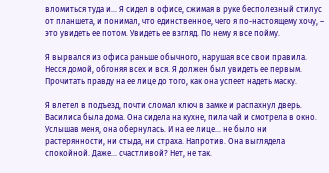вломиться туда и... Я сидел в офисе, сжимая в руке бесполезный стилус от планшета, и понимал, что единственное, чего я по-настоящему хочу, – это увидеть ее потом. Увидеть ее взгляд. По нему я все пойму.

Я вырвался из офиса раньше обычного, нарушая все свои правила. Несся домой, обгоняя всех и вся. Я должен был увидеть ее первым. Прочитать правду на ее лице до того, как она успеет надеть маску.

Я влетел в подъезд, почти сломал ключ в замке и распахнул дверь. Василиса была дома. Она сидела на кухне, пила чай и смотрела в окно. Услышав меня, она обернулась. И на ее лице... не было ни растерянности, ни стыда, ни страха. Напротив. Она выглядела спокойной. Даже... счастливой? Нет, не так.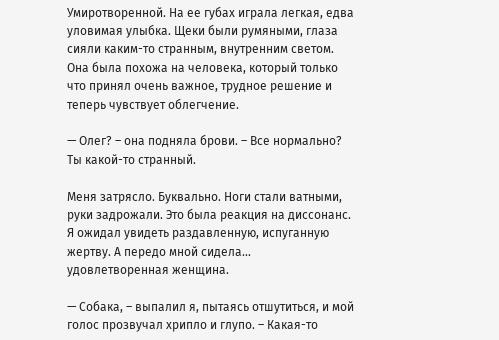Умиротворенной. На ее губах играла легкая, едва уловимая улыбка. Щеки были румяными, глаза сияли каким-то странным, внутренним светом. Она была похожа на человека, который только что принял очень важное, трудное решение и теперь чувствует облегчение.

— Олег? – она подняла брови. – Все нормально? Ты какой-то странный.

Меня затрясло. Буквально. Ноги стали ватными, руки задрожали. Это была реакция на диссонанс. Я ожидал увидеть раздавленную, испуганную жертву. А передо мной сидела... удовлетворенная женщина.

— Собака, – выпалил я, пытаясь отшутиться, и мой голос прозвучал хрипло и глупо. – Какая-то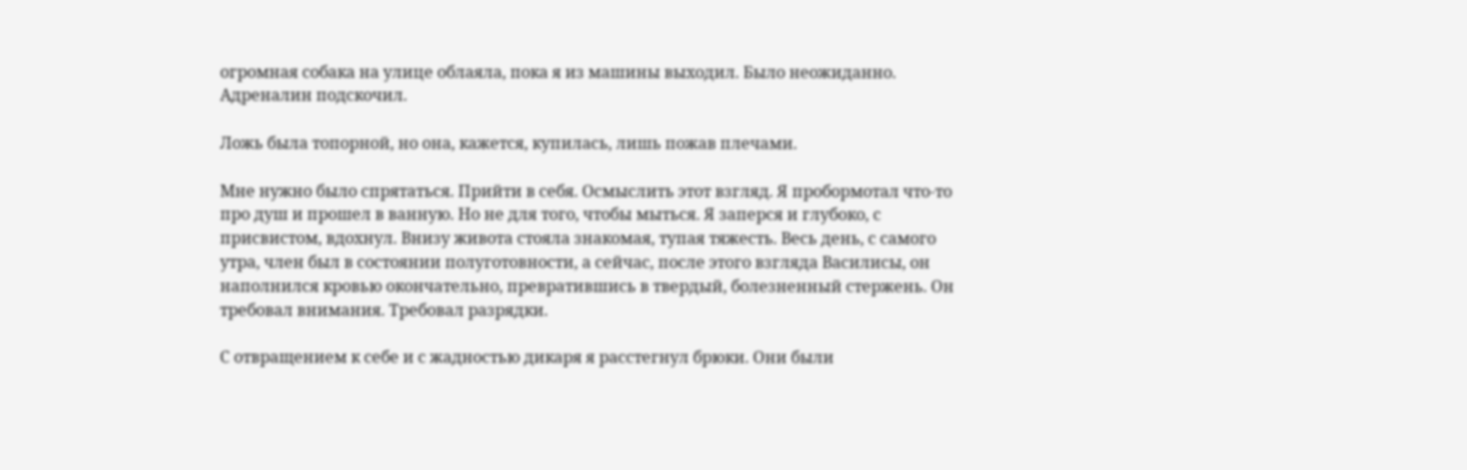огромная собака на улице облаяла, пока я из машины выходил. Было неожиданно. Адреналин подскочил.

Ложь была топорной, но она, кажется, купилась, лишь пожав плечами.

Мне нужно было спрятаться. Прийти в себя. Осмыслить этот взгляд. Я пробормотал что-то про душ и прошел в ванную. Но не для того, чтобы мыться. Я заперся и глубоко, с присвистом, вдохнул. Внизу живота стояла знакомая, тупая тяжесть. Весь день, с самого утра, член был в состоянии полуготовности, а сейчас, после этого взгляда Василисы, он наполнился кровью окончательно, превратившись в твердый, болезненный стержень. Он требовал внимания. Требовал разрядки.

С отвращением к себе и с жадностью дикаря я расстегнул брюки. Они были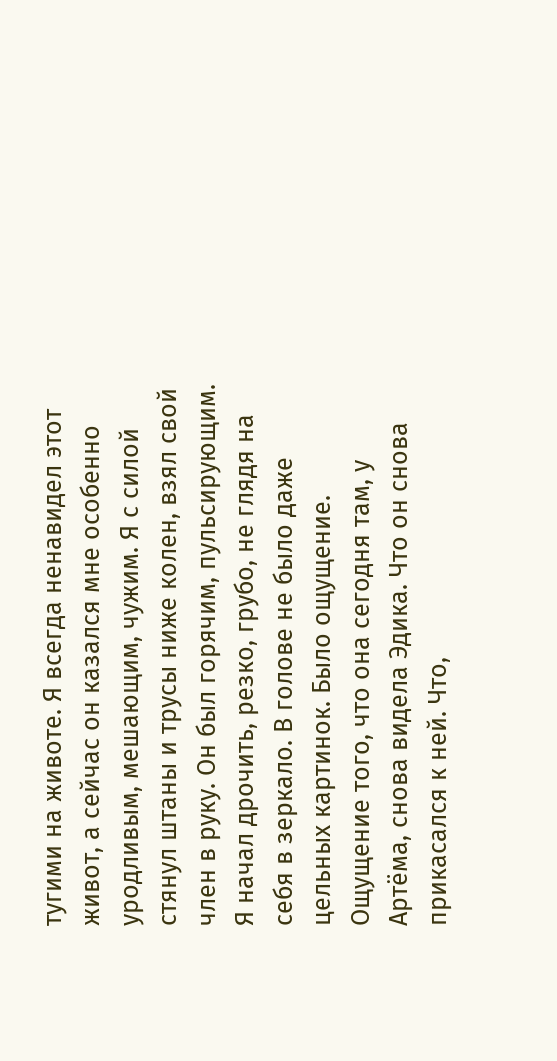тугими на животе. Я всегда ненавидел этот живот, а сейчас он казался мне особенно уродливым, мешающим, чужим. Я с силой стянул штаны и трусы ниже колен, взял свой член в руку. Он был горячим, пульсирующим. Я начал дрочить, резко, грубо, не глядя на себя в зеркало. В голове не было даже цельных картинок. Было ощущение. Ощущение того, что она сегодня там, у Артёма, снова видела Эдика. Что он снова прикасался к ней. Что,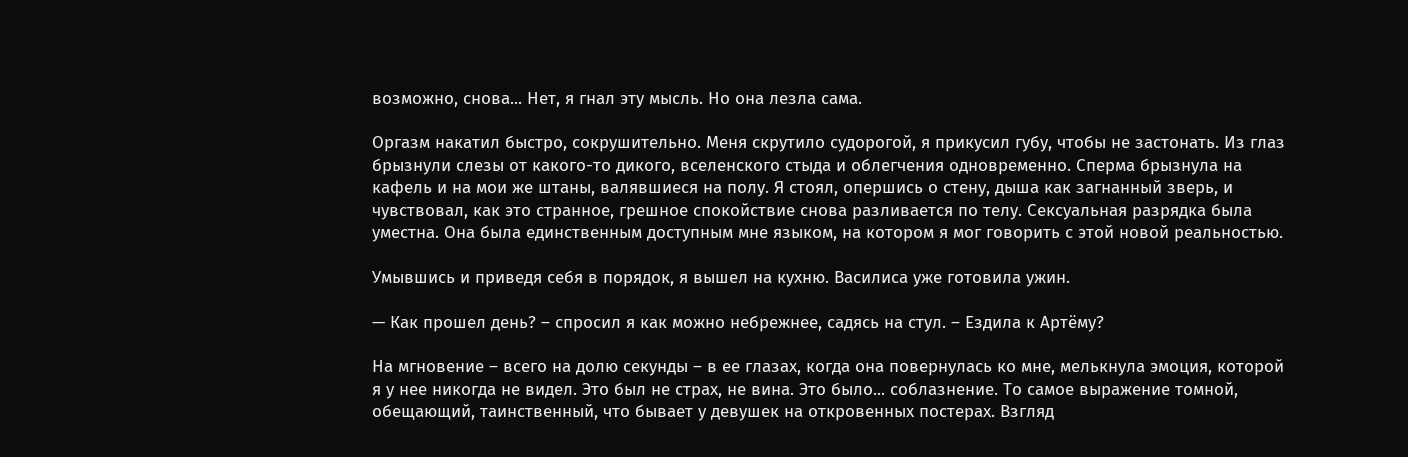возможно, снова... Нет, я гнал эту мысль. Но она лезла сама.

Оргазм накатил быстро, сокрушительно. Меня скрутило судорогой, я прикусил губу, чтобы не застонать. Из глаз брызнули слезы от какого-то дикого, вселенского стыда и облегчения одновременно. Сперма брызнула на кафель и на мои же штаны, валявшиеся на полу. Я стоял, опершись о стену, дыша как загнанный зверь, и чувствовал, как это странное, грешное спокойствие снова разливается по телу. Сексуальная разрядка была уместна. Она была единственным доступным мне языком, на котором я мог говорить с этой новой реальностью.

Умывшись и приведя себя в порядок, я вышел на кухню. Василиса уже готовила ужин.

— Как прошел день? – спросил я как можно небрежнее, садясь на стул. – Ездила к Артёму?

На мгновение – всего на долю секунды – в ее глазах, когда она повернулась ко мне, мелькнула эмоция, которой я у нее никогда не видел. Это был не страх, не вина. Это было... соблазнение. То самое выражение томной, обещающий, таинственный, что бывает у девушек на откровенных постерах. Взгляд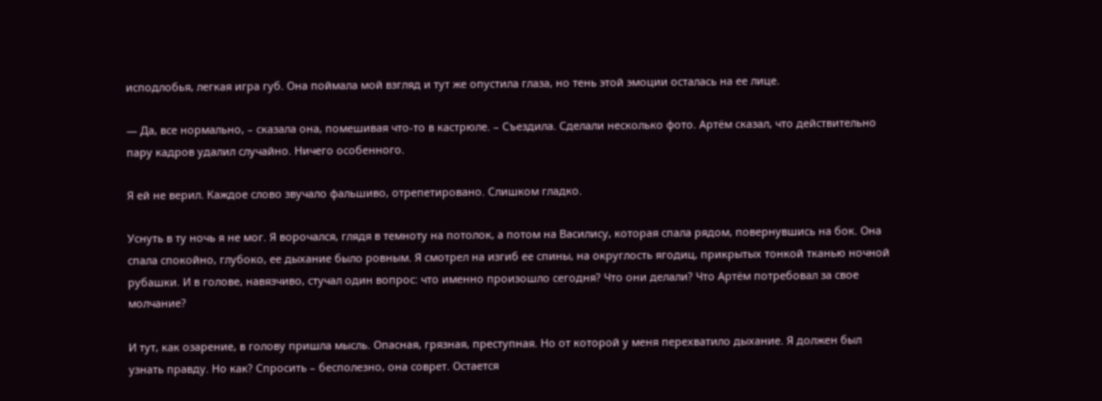исподлобья, легкая игра губ. Она поймала мой взгляд и тут же опустила глаза, но тень этой эмоции осталась на ее лице.

— Да, все нормально, – сказала она, помешивая что-то в кастрюле. – Съездила. Сделали несколько фото. Артём сказал, что действительно пару кадров удалил случайно. Ничего особенного.

Я ей не верил. Каждое слово звучало фальшиво, отрепетировано. Слишком гладко.

Уснуть в ту ночь я не мог. Я ворочался, глядя в темноту на потолок, а потом на Василису, которая спала рядом, повернувшись на бок. Она спала спокойно, глубоко, ее дыхание было ровным. Я смотрел на изгиб ее спины, на округлость ягодиц, прикрытых тонкой тканью ночной рубашки. И в голове, навязчиво, стучал один вопрос: что именно произошло сегодня? Что они делали? Что Артём потребовал за свое молчание?

И тут, как озарение, в голову пришла мысль. Опасная, грязная, преступная. Но от которой у меня перехватило дыхание. Я должен был узнать правду. Но как? Спросить – бесполезно, она соврет. Остается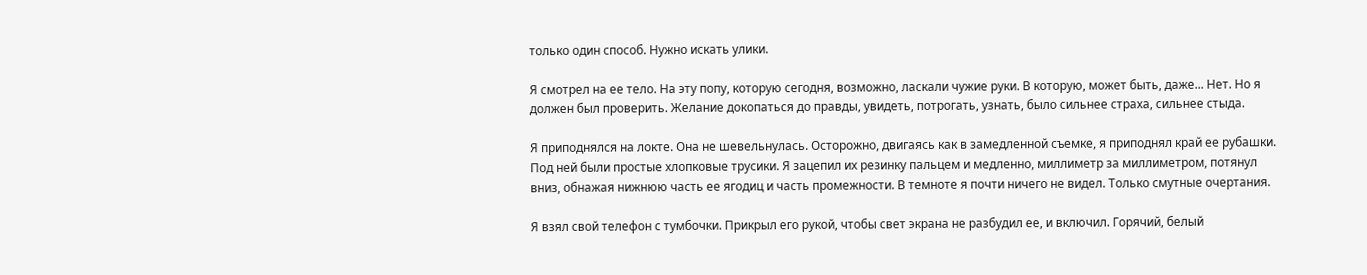только один способ. Нужно искать улики.

Я смотрел на ее тело. На эту попу, которую сегодня, возможно, ласкали чужие руки. В которую, может быть, даже... Нет. Но я должен был проверить. Желание докопаться до правды, увидеть, потрогать, узнать, было сильнее страха, сильнее стыда.

Я приподнялся на локте. Она не шевельнулась. Осторожно, двигаясь как в замедленной съемке, я приподнял край ее рубашки. Под ней были простые хлопковые трусики. Я зацепил их резинку пальцем и медленно, миллиметр за миллиметром, потянул вниз, обнажая нижнюю часть ее ягодиц и часть промежности. В темноте я почти ничего не видел. Только смутные очертания.

Я взял свой телефон с тумбочки. Прикрыл его рукой, чтобы свет экрана не разбудил ее, и включил. Горячий, белый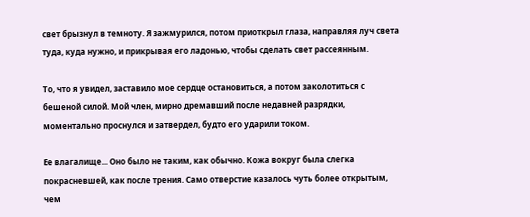свет брызнул в темноту. Я зажмурился, потом приоткрыл глаза, направляя луч света туда, куда нужно, и прикрывая его ладонью, чтобы сделать свет рассеянным.

То, что я увидел, заставило мое сердце остановиться, а потом заколотиться с бешеной силой. Мой член, мирно дремавший после недавней разрядки, моментально проснулся и затвердел, будто его ударили током.

Ее влагалище... Оно было не таким, как обычно. Кожа вокруг была слегка покрасневшей, как после трения. Само отверстие казалось чуть более открытым, чем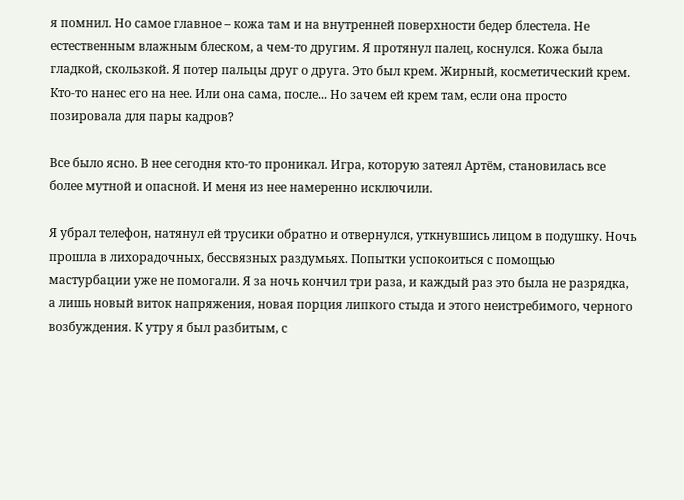я помнил. Но самое главное – кожа там и на внутренней поверхности бедер блестела. Не естественным влажным блеском, а чем-то другим. Я протянул палец, коснулся. Кожа была гладкой, скользкой. Я потер пальцы друг о друга. Это был крем. Жирный, косметический крем. Кто-то нанес его на нее. Или она сама, после... Но зачем ей крем там, если она просто позировала для пары кадров?

Все было ясно. В нее сегодня кто-то проникал. Игра, которую затеял Артём, становилась все более мутной и опасной. И меня из нее намеренно исключили.

Я убрал телефон, натянул ей трусики обратно и отвернулся, уткнувшись лицом в подушку. Ночь прошла в лихорадочных, бессвязных раздумьях. Попытки успокоиться с помощью мастурбации уже не помогали. Я за ночь кончил три раза, и каждый раз это была не разрядка, а лишь новый виток напряжения, новая порция липкого стыда и этого неистребимого, черного возбуждения. К утру я был разбитым, с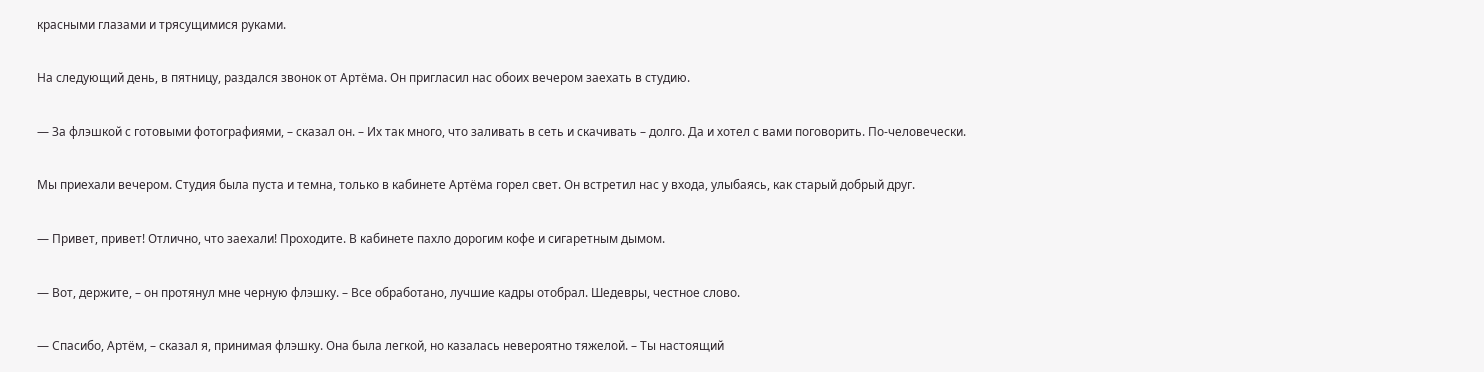красными глазами и трясущимися руками.

На следующий день, в пятницу, раздался звонок от Артёма. Он пригласил нас обоих вечером заехать в студию.

— За флэшкой с готовыми фотографиями, – сказал он. – Их так много, что заливать в сеть и скачивать – долго. Да и хотел с вами поговорить. По-человечески.

Мы приехали вечером. Студия была пуста и темна, только в кабинете Артёма горел свет. Он встретил нас у входа, улыбаясь, как старый добрый друг.

— Привет, привет! Отлично, что заехали! Проходите. В кабинете пахло дорогим кофе и сигаретным дымом.

— Вот, держите, – он протянул мне черную флэшку. – Все обработано, лучшие кадры отобрал. Шедевры, честное слово.

— Спасибо, Артём, – сказал я, принимая флэшку. Она была легкой, но казалась невероятно тяжелой. – Ты настоящий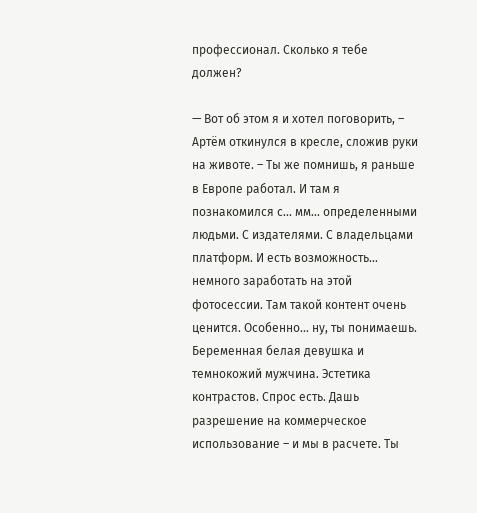профессионал. Сколько я тебе должен?

— Вот об этом я и хотел поговорить, – Артём откинулся в кресле, сложив руки на животе. – Ты же помнишь, я раньше в Европе работал. И там я познакомился с... мм... определенными людьми. С издателями. С владельцами платформ. И есть возможность... немного заработать на этой фотосессии. Там такой контент очень ценится. Особенно... ну, ты понимаешь. Беременная белая девушка и темнокожий мужчина. Эстетика контрастов. Спрос есть. Дашь разрешение на коммерческое использование – и мы в расчете. Ты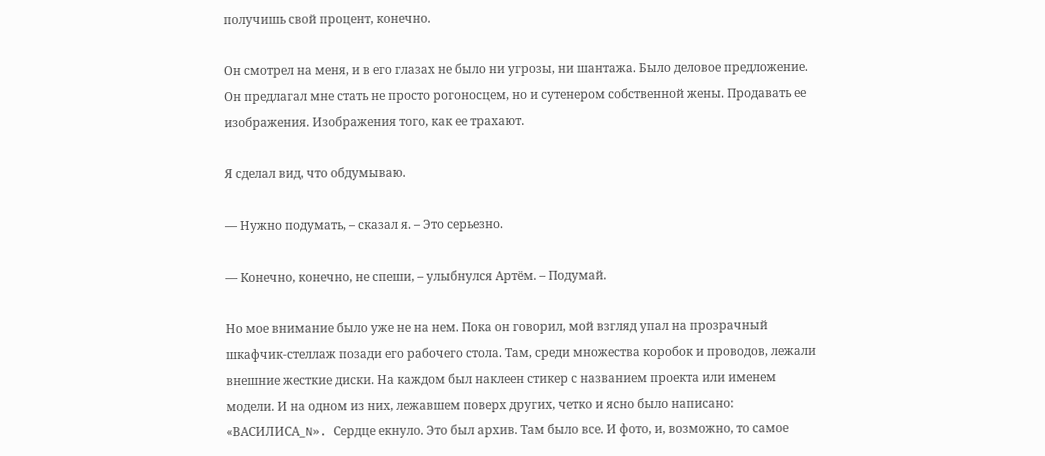получишь свой процент, конечно.

Он смотрел на меня, и в его глазах не было ни угрозы, ни шантажа. Было деловое предложение. Он предлагал мне стать не просто рогоносцем, но и сутенером собственной жены. Продавать ее изображения. Изображения того, как ее трахают.

Я сделал вид, что обдумываю.

— Нужно подумать, – сказал я. – Это серьезно.

— Конечно, конечно, не спеши, – улыбнулся Артём. – Подумай.

Но мое внимание было уже не на нем. Пока он говорил, мой взгляд упал на прозрачный шкафчик-стеллаж позади его рабочего стола. Там, среди множества коробок и проводов, лежали внешние жесткие диски. На каждом был наклеен стикер с названием проекта или именем модели. И на одном из них, лежавшем поверх других, четко и ясно было написано: «ВАСИЛИСА_N». Сердце екнуло. Это был архив. Там было все. И фото, и, возможно, то самое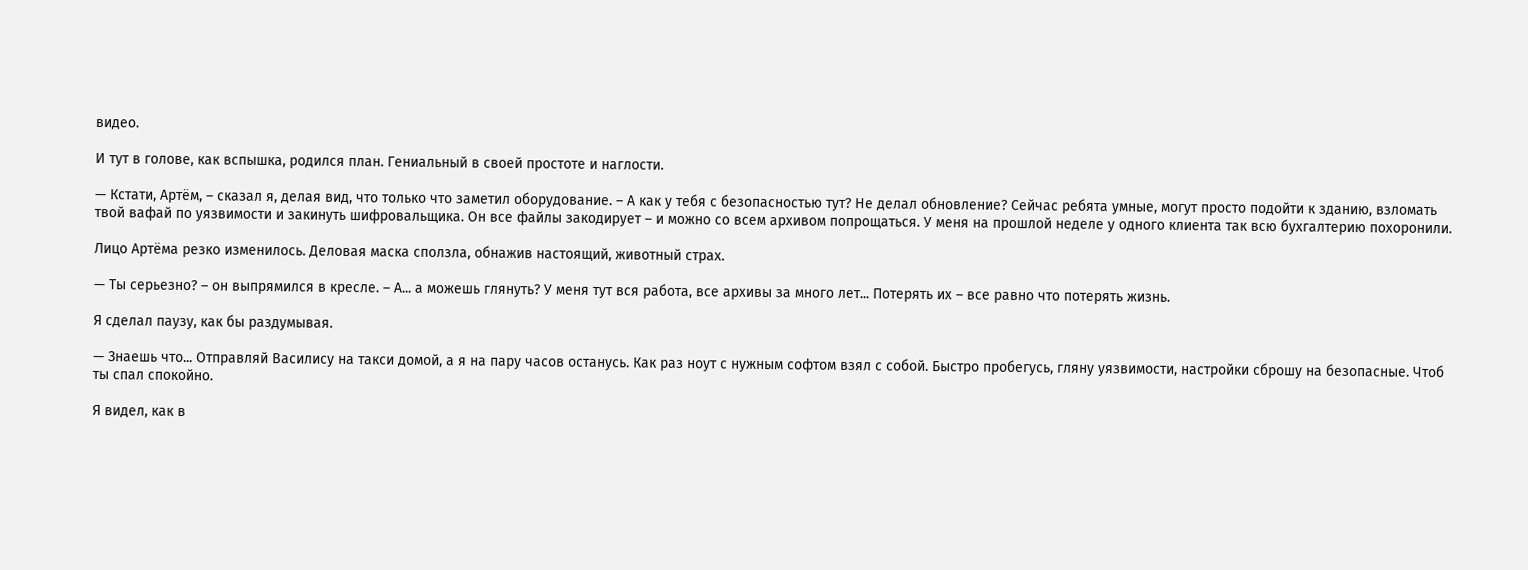видео.

И тут в голове, как вспышка, родился план. Гениальный в своей простоте и наглости.

— Кстати, Артём, – сказал я, делая вид, что только что заметил оборудование. – А как у тебя с безопасностью тут? Не делал обновление? Сейчас ребята умные, могут просто подойти к зданию, взломать твой вафай по уязвимости и закинуть шифровальщика. Он все файлы закодирует – и можно со всем архивом попрощаться. У меня на прошлой неделе у одного клиента так всю бухгалтерию похоронили.

Лицо Артёма резко изменилось. Деловая маска сползла, обнажив настоящий, животный страх.

— Ты серьезно? – он выпрямился в кресле. – А... а можешь глянуть? У меня тут вся работа, все архивы за много лет... Потерять их – все равно что потерять жизнь.

Я сделал паузу, как бы раздумывая.

— Знаешь что... Отправляй Василису на такси домой, а я на пару часов останусь. Как раз ноут с нужным софтом взял с собой. Быстро пробегусь, гляну уязвимости, настройки сброшу на безопасные. Чтоб ты спал спокойно.

Я видел, как в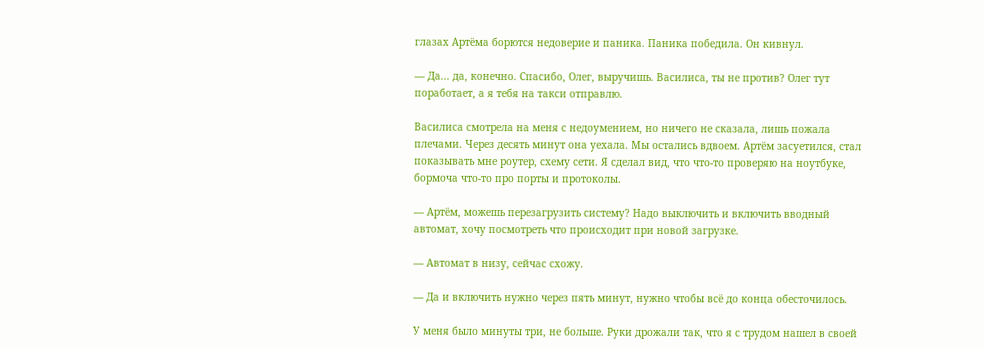глазах Артёма борются недоверие и паника. Паника победила. Он кивнул.

— Да... да, конечно. Спасибо, Олег, выручишь. Василиса, ты не против? Олег тут поработает, а я тебя на такси отправлю.

Василиса смотрела на меня с недоумением, но ничего не сказала, лишь пожала плечами. Через десять минут она уехала. Мы остались вдвоем. Артём засуетился, стал показывать мне роутер, схему сети. Я сделал вид, что что-то проверяю на ноутбуке, бормоча что-то про порты и протоколы.

— Артём, можешь перезагрузить систему? Надо выключить и включить вводный автомат, хочу посмотреть что происходит при новой загрузке.

— Автомат в низу, сейчас схожу.

— Да и включить нужно через пять минут, нужно чтобы всё до конца обесточилось.

У меня было минуты три, не больше. Руки дрожали так, что я с трудом нашел в своей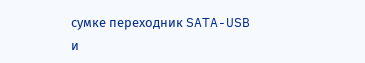сумке переходник SATA-USB и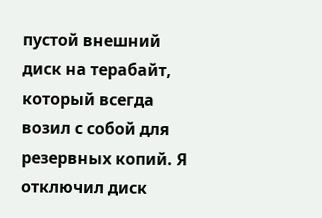пустой внешний диск на терабайт, который всегда возил с собой для резервных копий. Я отключил диск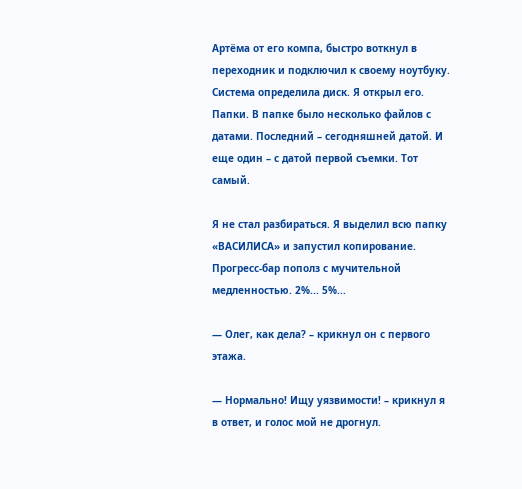Артёма от его компа, быстро воткнул в переходник и подключил к своему ноутбуку. Система определила диск. Я открыл его. Папки. В папке было несколько файлов с датами. Последний – сегодняшней датой. И еще один – с датой первой съемки. Тот самый.

Я не стал разбираться. Я выделил всю папку «ВАСИЛИСА» и запустил копирование. Прогресс-бар пополз с мучительной медленностью. 2%... 5%...

— Олег, как дела? – крикнул он с первого этажа.

— Нормально! Ищу уязвимости! – крикнул я в ответ, и голос мой не дрогнул.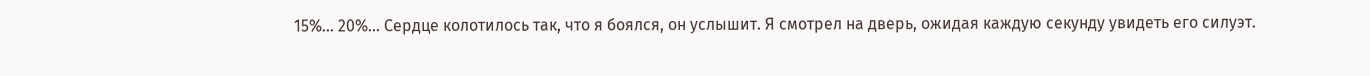15%... 20%... Сердце колотилось так, что я боялся, он услышит. Я смотрел на дверь, ожидая каждую секунду увидеть его силуэт.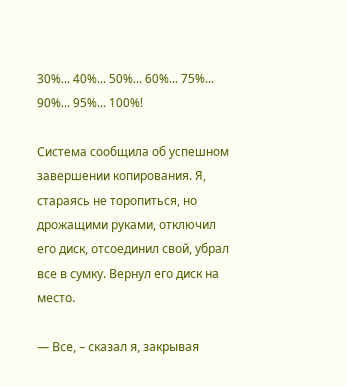30%... 40%... 50%... 60%... 75%... 90%... 95%... 100%!

Система сообщила об успешном завершении копирования. Я, стараясь не торопиться, но дрожащими руками, отключил его диск, отсоединил свой, убрал все в сумку. Вернул его диск на место.

— Все, – сказал я, закрывая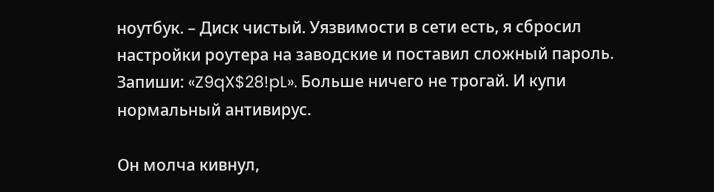ноутбук. – Диск чистый. Уязвимости в сети есть, я сбросил настройки роутера на заводские и поставил сложный пароль. Запиши: «Z9qX$28!pL». Больше ничего не трогай. И купи нормальный антивирус.

Он молча кивнул,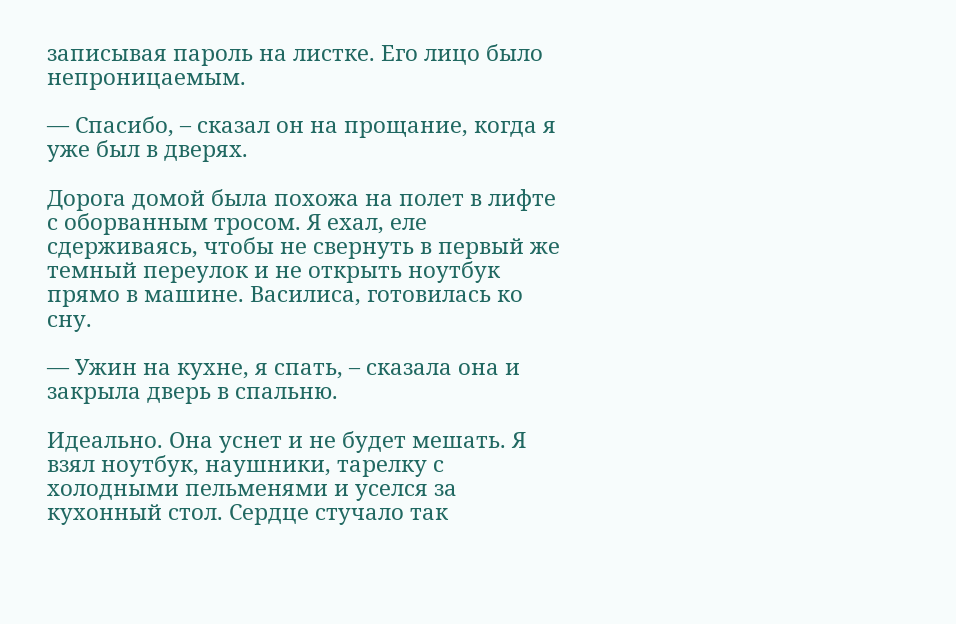записывая пароль на листке. Его лицо было непроницаемым.

— Спасибо, – сказал он на прощание, когда я уже был в дверях.

Дорога домой была похожа на полет в лифте с оборванным тросом. Я ехал, еле сдерживаясь, чтобы не свернуть в первый же темный переулок и не открыть ноутбук прямо в машине. Василиса, готовилась ко сну.

— Ужин на кухне, я спать, – сказала она и закрыла дверь в спальню.

Идеально. Она уснет и не будет мешать. Я взял ноутбук, наушники, тарелку с холодными пельменями и уселся за кухонный стол. Сердце стучало так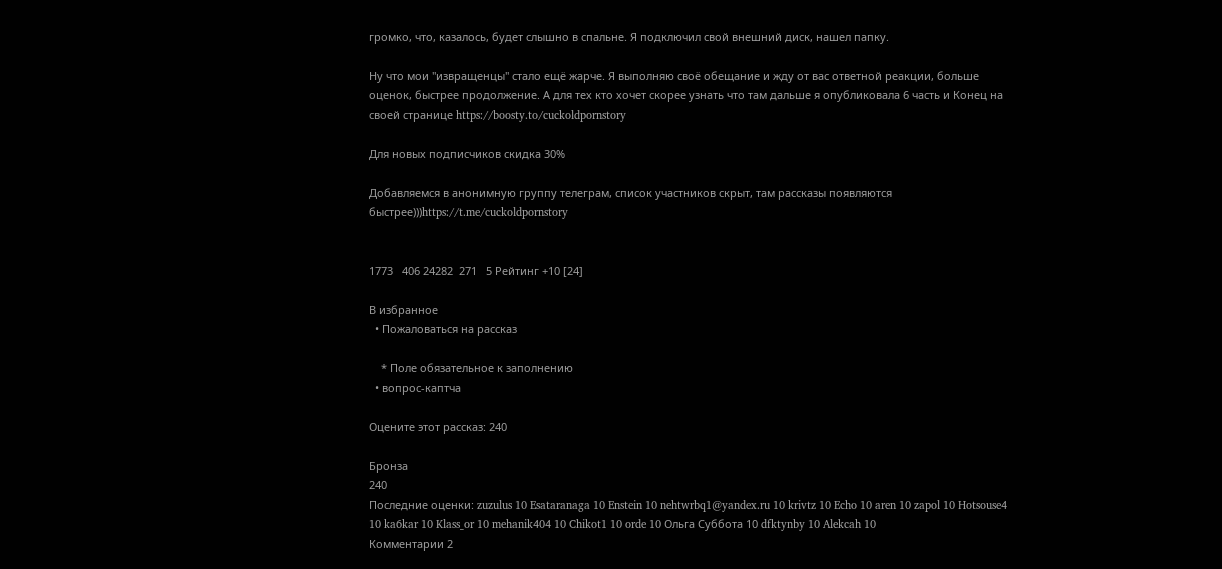громко, что, казалось, будет слышно в спальне. Я подключил свой внешний диск, нашел папку.

Ну что мои "извращенцы" стало ещё жарче. Я выполняю своё обещание и жду от вас ответной реакции, больше оценок, быстрее продолжение. А для тех кто хочет скорее узнать что там дальше я опубликовала 6 часть и Конец на своей странице https://boosty.to/cuckoldpornstory

Для новых подписчиков скидка 30%

Добавляемся в анонимную группу телеграм, список участников скрыт, там рассказы появляются быстрее)))https://t.me/cuckoldpornstory


1773   406 24282  271   5 Рейтинг +10 [24]

В избранное
  • Пожаловаться на рассказ

    * Поле обязательное к заполнению
  • вопрос-каптча

Оцените этот рассказ: 240

Бронза
240
Последние оценки: zuzulus 10 Esataranaga 10 Enstein 10 nehtwrbq1@yandex.ru 10 krivtz 10 Echo 10 aren 10 zapol 10 Hotsouse4 10 ka6kar 10 Klass_or 10 mehanik404 10 Chikot1 10 orde 10 Ольга Суббота 10 dfktynby 10 Alekcah 10
Комментарии 2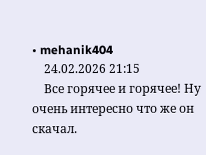• mehanik404
    24.02.2026 21:15
    Все горячее и горячее! Ну очень интересно что же он скачал.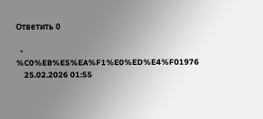Ответить 0

  • %C0%EB%E5%EA%F1%E0%ED%E4%F01976
    25.02.2026 01:55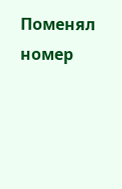Поменял номер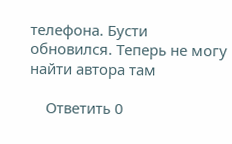телефона. Бусти обновился. Теперь не могу найти автора там

    Ответить 0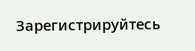Зарегистрируйтесь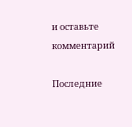и оставьте комментарий

Последние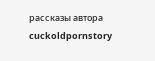рассказы автора cuckoldpornstory